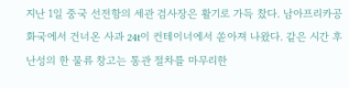지난 1일 중국 선전항의 세관 검사장은 활기로 가득 찼다. 남아프리카공화국에서 건너온 사과 24t이 컨테이너에서 쏟아져 나왔다. 같은 시간 후난성의 한 물류 창고는 통관 절차를 마무리한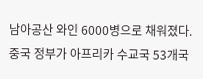남아공산 와인 6000병으로 채워졌다. 중국 정부가 아프리카 수교국 53개국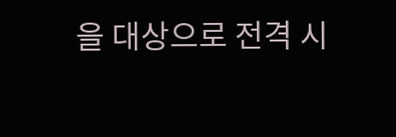을 대상으로 전격 시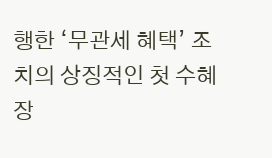행한 ‘무관세 혜택’ 조치의 상징적인 첫 수혜 장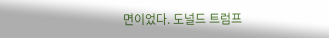면이었다. 도널드 트럼프